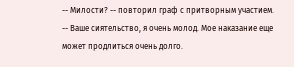-- Милости? -- повторил граф с притворным участием.
-- Ваше сиятельство, я очень молод. Мое наказание еще может продлиться очень долго.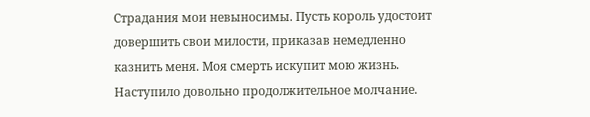Страдания мои невыносимы. Пусть король удостоит довершить свои милости, приказав немедленно казнить меня. Моя смерть искупит мою жизнь.
Наступило довольно продолжительное молчание.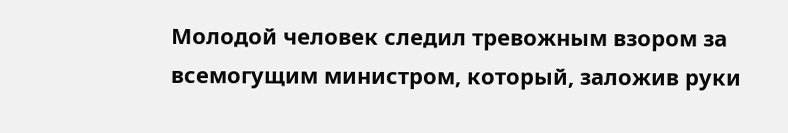Молодой человек следил тревожным взором за всемогущим министром, который, заложив руки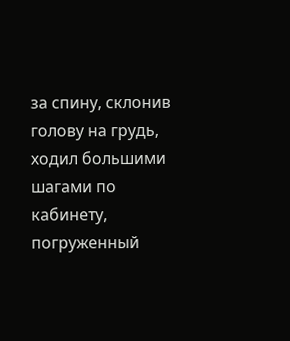за спину, склонив голову на грудь, ходил большими шагами по кабинету, погруженный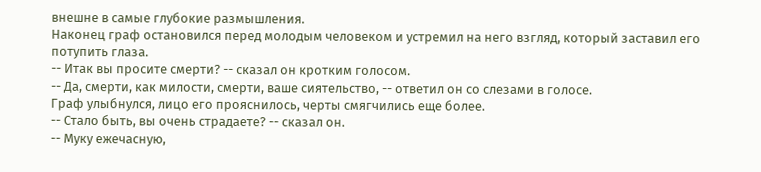внешне в самые глубокие размышления.
Наконец граф остановился перед молодым человеком и устремил на него взгляд, который заставил его потупить глаза.
-- Итак вы просите смерти? -- сказал он кротким голосом.
-- Да, смерти, как милости, смерти, ваше сиятельство, -- ответил он со слезами в голосе.
Граф улыбнулся, лицо его прояснилось, черты смягчились еще более.
-- Стало быть, вы очень страдаете? -- сказал он.
-- Муку ежечасную,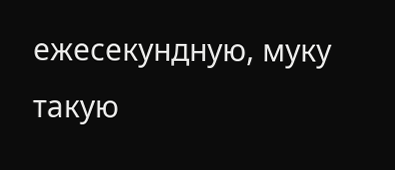ежесекундную, муку такую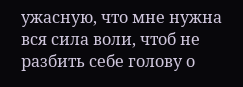ужасную, что мне нужна вся сила воли, чтоб не разбить себе голову о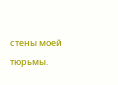стены моей тюрьмы.